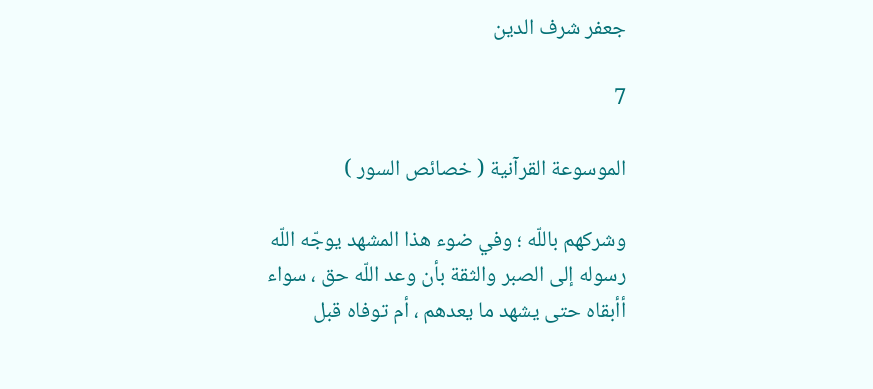جعفر شرف الدين

7

الموسوعة القرآنية ( خصائص السور )

وشركهم باللّه ؛ وفي ضوء هذا المشهد يوجّه اللّه رسوله إلى الصبر والثقة بأن وعد اللّه حق ، سواء أأبقاه حتى يشهد ما يعدهم ، أم توفاه قبل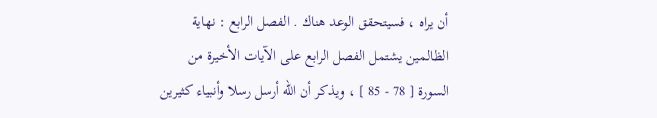أن يراه ، فسيتحقق الوعد هناك . الفصل الرابع : نهاية الظالمين يشتمل الفصل الرابع على الآيات الأخيرة من السورة [ 78 - 85 ] ، ويذكر أن اللّه أرسل رسلا وأنبياء كثيرين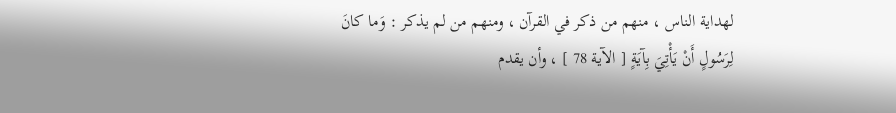لهداية الناس ، منهم من ذكر في القرآن ، ومنهم من لم يذكر : وَما كانَ لِرَسُولٍ أَنْ يَأْتِيَ بِآيَةٍ [ الآية 78 ] ، وأن يقدم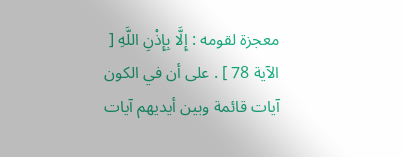معجزة لقومه : إِلَّا بِإِذْنِ اللَّهِ [ الآية 78 ] . على أن في الكون آيات قائمة وبين أيديهم آيات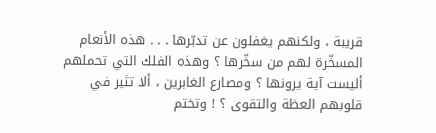قريبة ، ولكنهم يغفلون عن تدبّرها . . . هذه الأنعام المسخّرة لهم من سخّرها ؟ وهذه الفلك التي تحملهم أليست آية يرونها ؟ ومصارع الغابرين ، ألا تثير في قلوبهم العظة والتقوى ؟ ! وتختم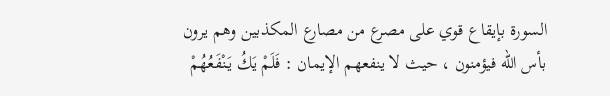السورة بإيقاع قوي على مصرع من مصارع المكذبين وهم يرون بأس اللّه فيؤمنون ، حيث لا ينفعهم الإيمان : فَلَمْ يَكُ يَنْفَعُهُمْ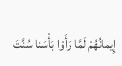إِيمانُهُمْ لَمَّا رَأَوْا بَأْسَنا سُنَّتَ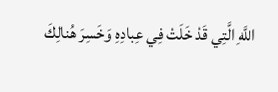اللَّهِ الَّتِي قَدْ خَلَتْ فِي عِبادِهِ وَخَسِرَ هُنالِكَ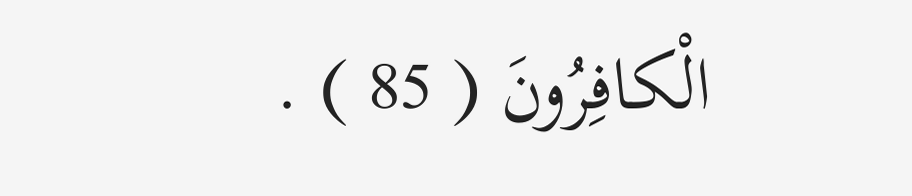الْكافِرُونَ ( 85 ) .